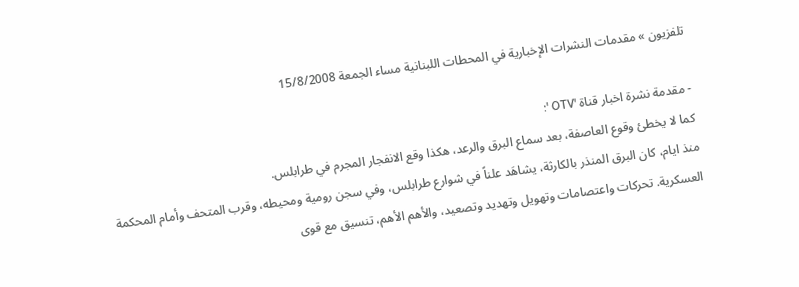تلفزيون » مقدمات النشرات الإخبارية في المحطات اللبنانية مساء الجمعة 15/8/2008

- مقدمة نشرة اخبار قناة 'OTV ':
كما لا يخطئ وقوع العاصفة، بعد سماع البرق والرعد، هكذا وقع الانفجار المجرم في طرابلس.
منذ ايام، كان البرق المنذر بالكارثة، يشاهَد علناً في شوارع طرابلس، وفي سجن رومية ومحيطه، وقرب المتحف وأمام المحكمة العسكرية. تحركات واعتصامات وتهويل وتهديد وتصعيد، والأهم الأهم، تنسيق مع قوى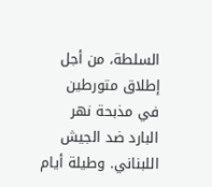السلطة، من أجل إطلاق متورطين في مذبحة نهر البارد ضد الجيش اللبناني. وطيلة أيام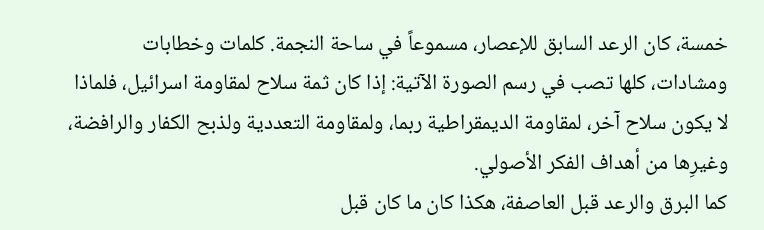خمسة، كان الرعد السابق للإعصار، مسموعاً في ساحة النجمة. كلمات وخطابات ومشادات، كلها تصب في رسم الصورة الآتية: إذا كان ثمة سلاح لمقاومة اسرائيل، فلماذا لا يكون سلاح آخر، لمقاومة الديمقراطية ربما، ولمقاومة التعددية ولذبح الكفار والرافضة، وغيرِها من أهداف الفكر الأصولي.
كما البرق والرعد قبل العاصفة، هكذا كان ما كان قبل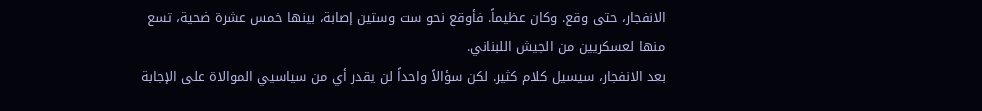الانفجار، حتى وقع. وكان عظيماً. فأوقع نحو ست وستين إصابة، بينها خمس عشرة ضحية، تسع منها لعسكريين من الجيش اللبناني.
بعد الانفجار، سيسيل كلام كثير. لكن سؤالاً واحداً لن يقدر أي من سياسيي الموالاة على الإجابة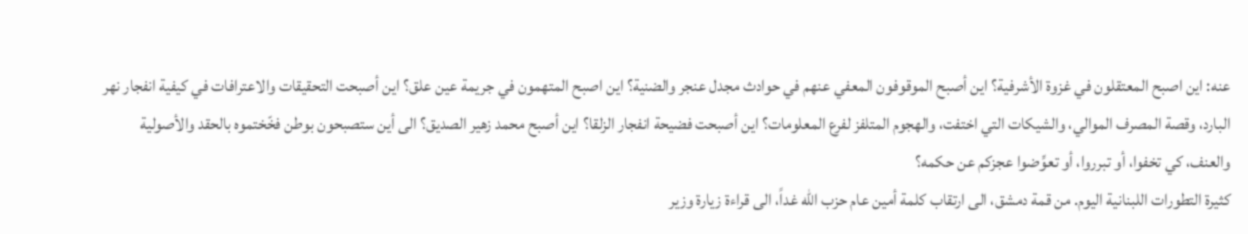عنه: اين اصبح المعتقلون في غزوة الأشرفية؟ اين أصبح الموقوفون المعفي عنهم في حوادث مجدل عنجر والضنية؟ اين اصبح المتهمون في جريمة عين علق؟ اين أصبحت التحقيقات والاعترافات في كيفية انفجار نهر البارد، وقصة المصرف الموالي، والشيكات التي اختفت، والهجوم المتلفز لفرع المعلومات؟ اين أصبحت فضيحة انفجار الزلقا؟ اين أصبح محمد زهير الصديق؟ الى أين ستصبحون بوطن فخّختموه بالحقد والأصولية والعنف، كي تخفوا، أو تبرروا، أو تعوِّضوا عجزكم عن حكمه؟
كثيرة التطورات اللبنانية اليوم. من قمة دمشق، الى ارتقاب كلمة أمين عام حزب الله غداً، الى قراءة زيارة وزير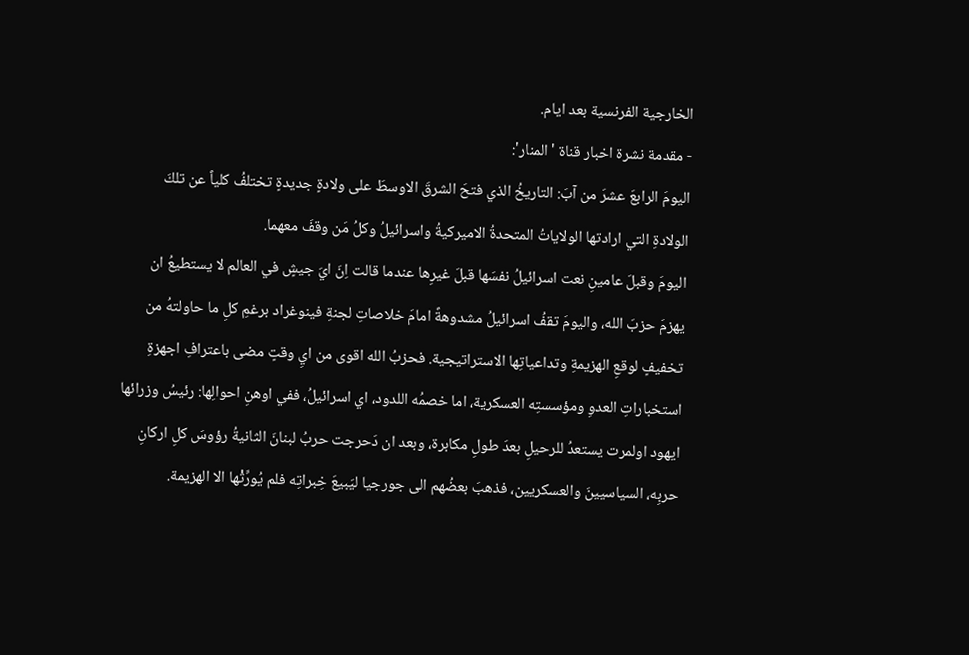الخارجية الفرنسية بعد ايام.
- مقدمة نشرة اخبار قناة 'المنار':
اليومَ الرابعَ عشرَ من آبَ: التاريخُ الذي فتحَ الشرقَ الاوسطَ على ولادةٍ جديدةٍ تختلفُ كلياً عن تلكَ الولادةِ التي ارادتها الولاياتُ المتحدةُ الاميركيةُ واسرائيلُ وكلُ مَن وقفَ معهما.
اليومَ وقبلَ عامينِ نعت اسرائيلُ نفسَها قبلَ غيرِها عندما قالت اِنَ ايَ جيشٍ في العالم لا يستطيعُ ان يهزمَ حزبَ الله، واليومَ تقفُ اسرائيلُ مشدوهةً امامَ خلاصاتِ لجنةِ فينوغراد برغمِ كلِ ما حاولتهُ من تخفيفٍ لوقعِ الهزيمةِ وتداعياتِها الاستراتيجية. فحزبُ الله اقوى من ايِ وقتٍ مضى باعترافِ اجهزةِ استخباراتِ العدوِ ومؤسستِه العسكرية، اما خصمُه اللدود، اي اسرائيلُ، ففي اوهنِ احوالِها: رئيسُ وزرائها ايهود اولمرت يستعدُ للرحيلِ بعدَ طولِ مكابرة، وبعد ان دَحرجت حربُ لبنانَ الثانيةُ رؤوسَ كلِ اركانِ حربِه، السياسيينَ والعسكريين، فذهبَ بعضُهم الى جورجيا ليَبيعَ خِبراتِه فلم يُورِّثْها الا الهزيمة.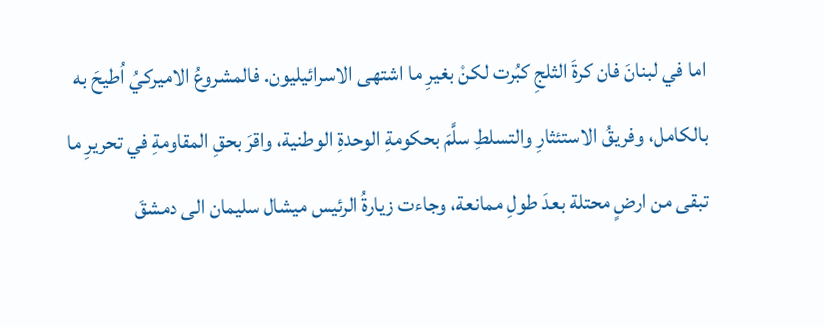اما في لبنانَ فان كرةَ الثلجِ كبُرت لكنْ بغيرِ ما اشتهى الاسرائيليون. فالمشروعُ الاميركيُ اُطيحَ به بالكامل، وفريقُ الاستئثارِ والتسلطِ سلَّمَ بحكومةِ الوحدةِ الوطنية، واقرَ بحقِ المقاومةِ في تحريرِ ما تبقى من ارضٍ محتلة بعدَ طولِ ممانعة، وجاءت زيارةُ الرئيس ميشال سليمان الى دمشقَ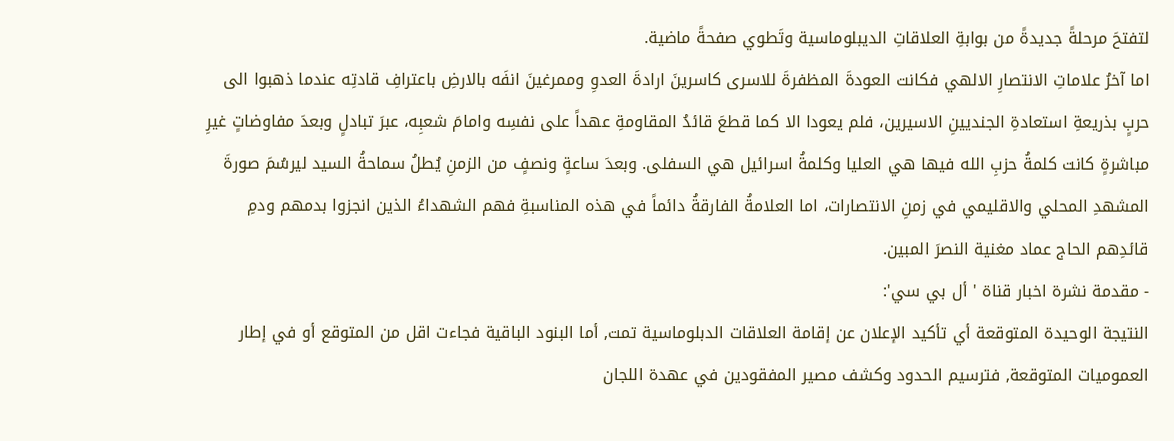لتفتحَ مرحلةً جديدةً من بوابةِ العلاقاتِ الديبلوماسية وتَطوي صفحةً ماضية.
اما آخرُ علاماتِ الانتصارِ الالهي فكانت العودةَ المظفرةَ للاسرى كاسرينَ ارادةَ العدوِ وممرغينَ انفَه بالارضِ باعترافِ قادتِه عندما ذهبوا الى حربٍ بذريعةِ استعادةِ الجنديينِ الاسيرين، فلم يعودا الا كما قطعَ قائدُ المقاومةِ عهداً على نفسِه وامامَ شعبِه، عبرَ تبادلٍ وبعدَ مفاوضاتٍ غيرِ مباشرةٍ كانت كلمةُ حزبِ الله فيها هي العليا وكلمةُ اسرائيل هي السفلى. وبعدَ ساعةٍ ونصفٍ من الزمنِ يُطلُ سماحةُ السيد ليرسُمَ صورةَ المشهدِ المحلي والاقليمي في زمنِ الانتصارات، اما العلامةُ الفارقةُ دائماً في هذه المناسبةِ فهم الشهداءُ الذين انجزوا بدمهم ودمِ قائدِهم الحاج عماد مغنية النصرَ المبين.
- مقدمة نشرة اخبار قناة ' أل بي سي':
النتيجة الوحيدة المتوقعة أي تأكيد الإعلان عن إقامة العلاقات الدبلوماسية تمت, أما البنود الباقية فجاءت اقل من المتوقع أو في إطار العموميات المتوقعة, فترسيم الحدود وكشف مصير المفقودين في عهدة اللجان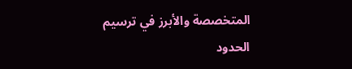المتخصصة والأبرز في ترسيم الحدود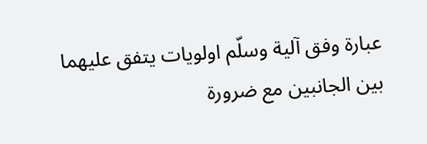عبارة وفق آلية وسلّم اولويات يتفق عليهما بين الجانبين مع ضرورة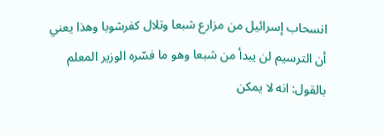انسحاب إسرائيل من مزارع شبعا وتلال كفرشوبا وهذا يعني أن الترسيم لن يبدأ من شبعا وهو ما فسّره الوزير المعلم بالقول: انه لا يمكن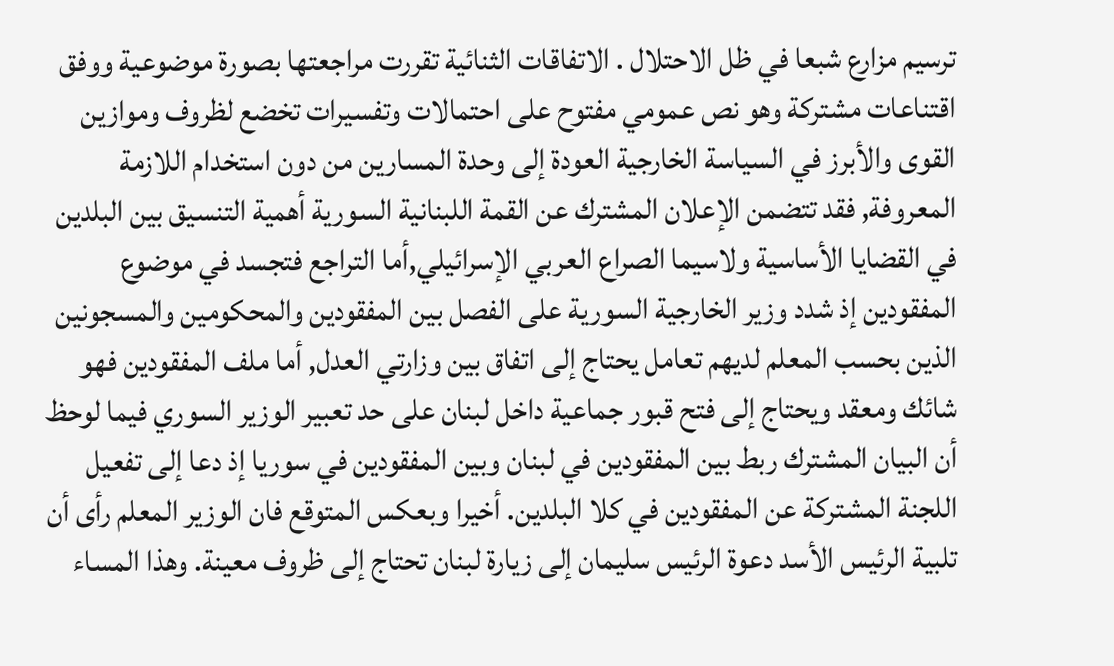ترسيم مزارع شبعا في ظل الاحتلال . الاتفاقات الثنائية تقررت مراجعتها بصورة موضوعية ووفق اقتناعات مشتركة وهو نص عمومي مفتوح على احتمالات وتفسيرات تخضع لظروف وموازين القوى والأبرز في السياسة الخارجية العودة إلى وحدة المسارين من دون استخدام اللازمة المعروفة, فقد تتضمن الإعلان المشترك عن القمة اللبنانية السورية أهمية التنسيق بين البلدين في القضايا الأساسية ولاسيما الصراع العربي الإسرائيلي,أما التراجع فتجسد في موضوع المفقودين إذ شدد وزير الخارجية السورية على الفصل بين المفقودين والمحكومين والمسجونين الذين بحسب المعلم لديهم تعامل يحتاج إلى اتفاق بين وزارتي العدل, أما ملف المفقودين فهو شائك ومعقد ويحتاج إلى فتح قبور جماعية داخل لبنان على حد تعبير الوزير السوري فيما لوحظ أن البيان المشترك ربط بين المفقودين في لبنان وبين المفقودين في سوريا إذ دعا إلى تفعيل اللجنة المشتركة عن المفقودين في كلا البلدين. أخيرا وبعكس المتوقع فان الوزير المعلم رأى أن تلبية الرئيس الأسد دعوة الرئيس سليمان إلى زيارة لبنان تحتاج إلى ظروف معينة. وهذا المساء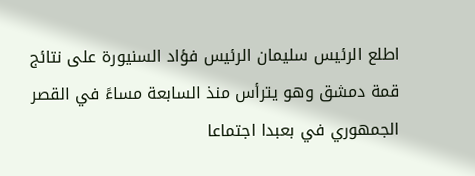اطلع الرئيس سليمان الرئيس فؤاد السنيورة على نتائج قمة دمشق وهو يترأس منذ السابعة مساءً في القصر الجمهوري في بعبدا اجتماعا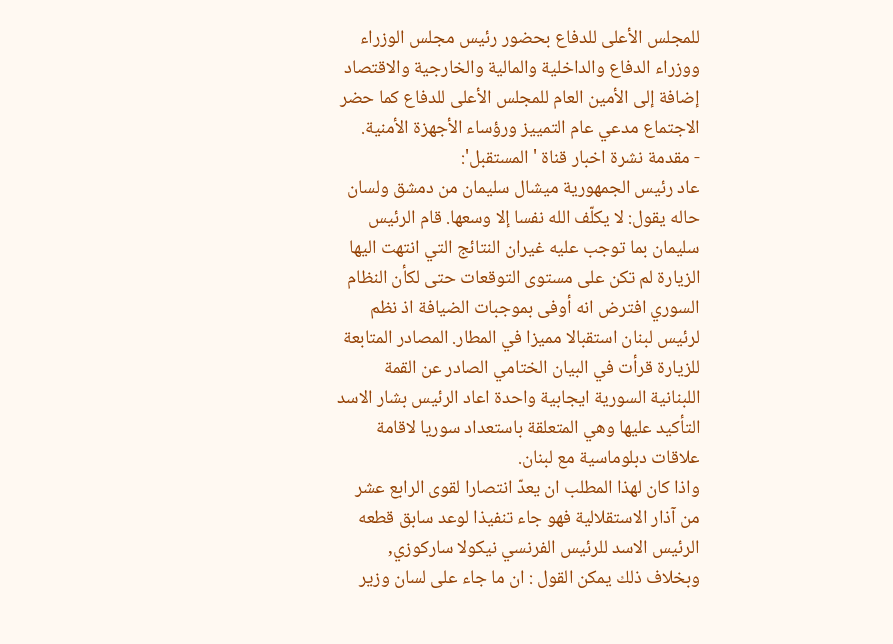للمجلس الأعلى للدفاع بحضور رئيس مجلس الوزراء ووزراء الدفاع والداخلية والمالية والخارجية والاقتصاد إضافة إلى الأمين العام للمجلس الأعلى للدفاع كما حضر الاجتماع مدعي عام التمييز ورؤساء الأجهزة الأمنية.
- مقدمة نشرة اخبار قناة ' المستقبل':
عاد رئيس الجمهورية ميشال سليمان من دمشق ولسان حاله يقول: لا يكلّف الله نفسا إلا وسعها. قام الرئيس سليمان بما توجب عليه غيران النتائج التي انتهت اليها الزيارة لم تكن على مستوى التوقعات حتى لكأن النظام السوري افترض انه أوفى بموجبات الضيافة اذ نظم لرئيس لبنان استقبالا مميزا في المطار. المصادر المتابعة للزيارة قرأت في البيان الختامي الصادر عن القمة اللبنانية السورية ايجابية واحدة اعاد الرئيس بشار الاسد التأكيد عليها وهي المتعلقة باستعداد سوريا لاقامة علاقات دبلوماسية مع لبنان.
واذا كان لهذا المطلب ان يعدّ انتصارا لقوى الرابع عشر من آذار الاستقلالية فهو جاء تنفيذا لوعد سابق قطعه الرئيس الاسد للرئيس الفرنسي نيكولا ساركوزي, وبخلاف ذلك يمكن القول : ان ما جاء على لسان وزير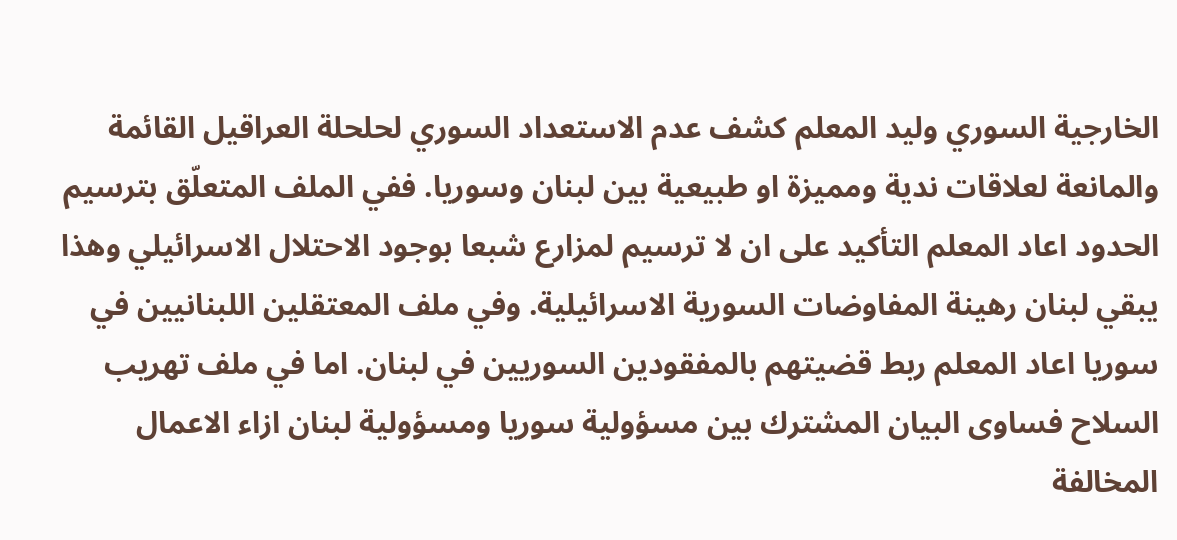الخارجية السوري وليد المعلم كشف عدم الاستعداد السوري لحلحلة العراقيل القائمة والمانعة لعلاقات ندية ومميزة او طبيعية بين لبنان وسوريا. ففي الملف المتعلّق بترسيم الحدود اعاد المعلم التأكيد على ان لا ترسيم لمزارع شبعا بوجود الاحتلال الاسرائيلي وهذا يبقي لبنان رهينة المفاوضات السورية الاسرائيلية. وفي ملف المعتقلين اللبنانيين في سوريا اعاد المعلم ربط قضيتهم بالمفقودين السوريين في لبنان. اما في ملف تهريب السلاح فساوى البيان المشترك بين مسؤولية سوريا ومسؤولية لبنان ازاء الاعمال المخالفة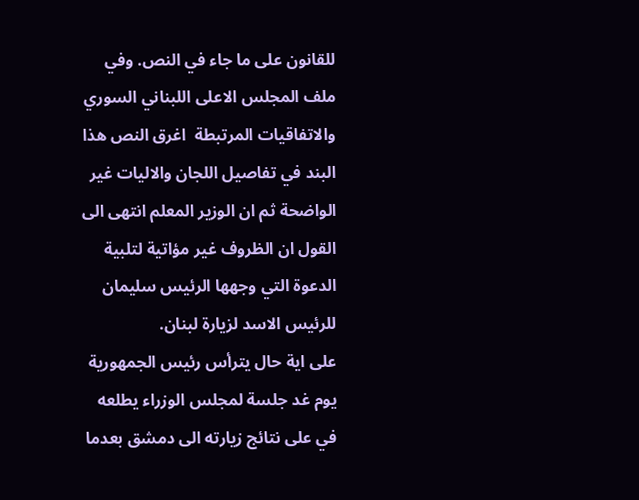للقانون على ما جاء في النص. وفي ملف المجلس الاعلى اللبناني السوري والاتفاقيات المرتبطة  اغرق النص هذا البند في تفاصيل اللجان والاليات غير الواضحة ثم ان الوزير المعلم انتهى الى القول ان الظروف غير مؤاتية لتلبية الدعوة التي وجهها الرئيس سليمان للرئيس الاسد لزيارة لبنان.
على اية حال يترأس رئيس الجمهورية يوم غد جلسة لمجلس الوزراء يطلعه في على نتائج زيارته الى دمشق بعدما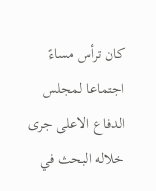كان ترأس مساءً اجتماعا لمجلس الدفاع الاعلى جرى خلاله البحث في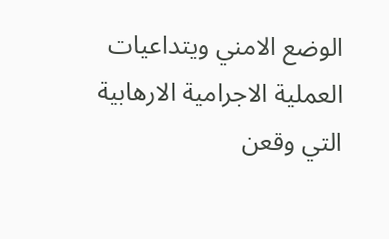الوضع الامني ويتداعيات العملية الاجرامية الارهابية التي وقعن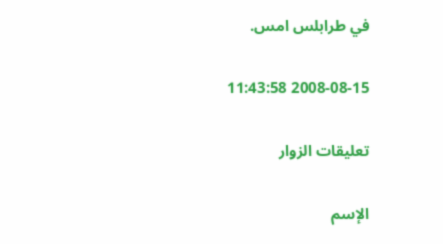في طرابلس امس.

2008-08-15 11:43:58

تعليقات الزوار

الإسم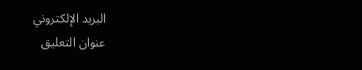البريد الإلكتروني
عنوان التعليق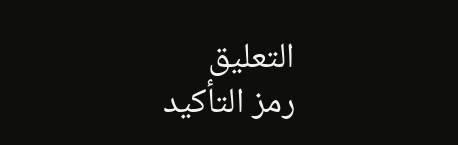التعليق
رمز التأكيد